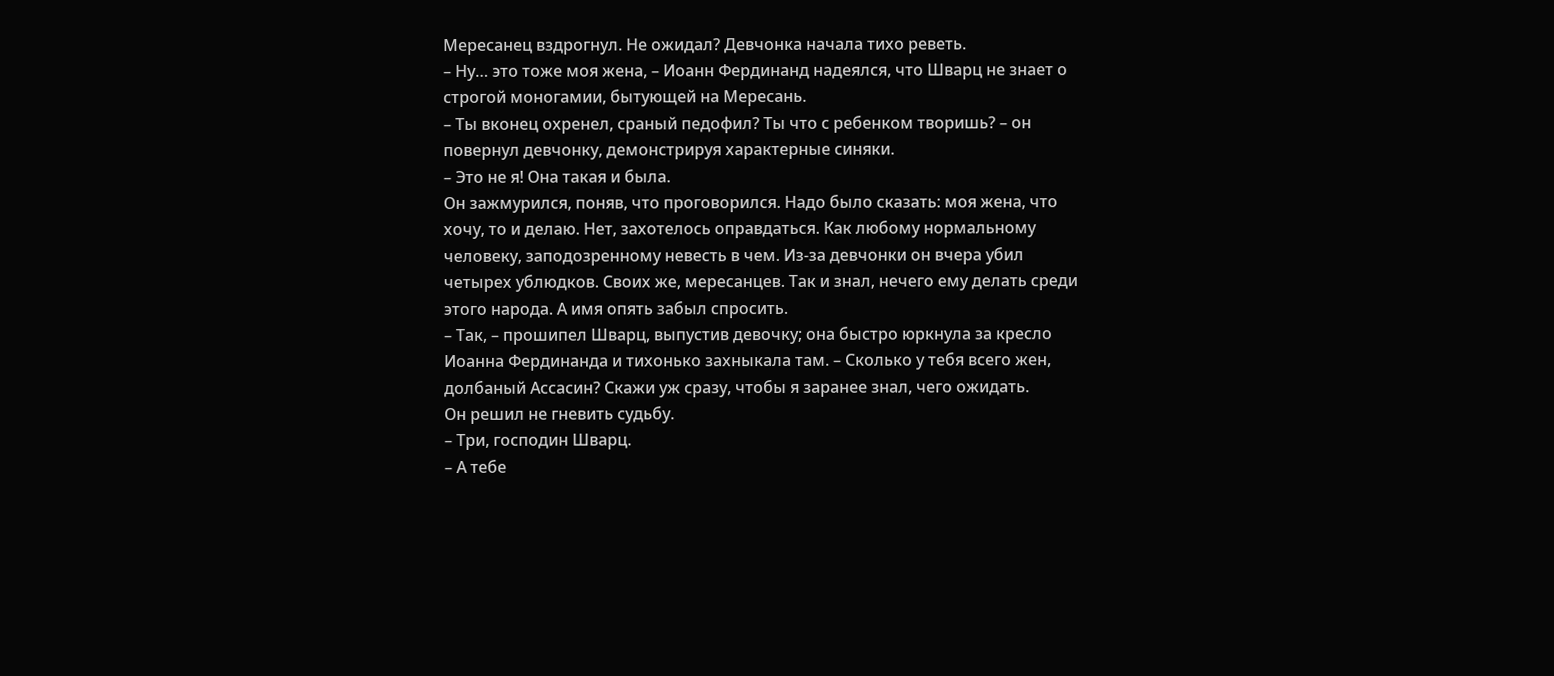Мересанец вздрогнул. Не ожидал? Девчонка начала тихо реветь.
– Ну… это тоже моя жена, – Иоанн Фердинанд надеялся, что Шварц не знает о строгой моногамии, бытующей на Мересань.
– Ты вконец охренел, сраный педофил? Ты что с ребенком творишь? – он повернул девчонку, демонстрируя характерные синяки.
– Это не я! Она такая и была.
Он зажмурился, поняв, что проговорился. Надо было сказать: моя жена, что хочу, то и делаю. Нет, захотелось оправдаться. Как любому нормальному человеку, заподозренному невесть в чем. Из-за девчонки он вчера убил четырех ублюдков. Своих же, мересанцев. Так и знал, нечего ему делать среди этого народа. А имя опять забыл спросить.
– Так, – прошипел Шварц, выпустив девочку; она быстро юркнула за кресло Иоанна Фердинанда и тихонько захныкала там. – Сколько у тебя всего жен, долбаный Ассасин? Скажи уж сразу, чтобы я заранее знал, чего ожидать.
Он решил не гневить судьбу.
– Три, господин Шварц.
– А тебе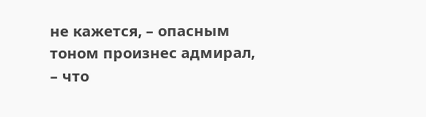не кажется, – опасным тоном произнес адмирал, – что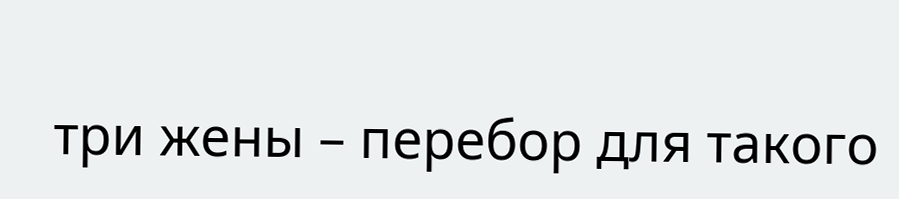три жены – перебор для такого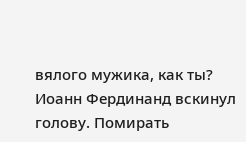вялого мужика, как ты?
Иоанн Фердинанд вскинул голову. Помирать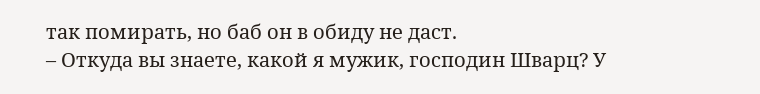так помирать, но баб он в обиду не даст.
– Откуда вы знаете, какой я мужик, господин Шварц? У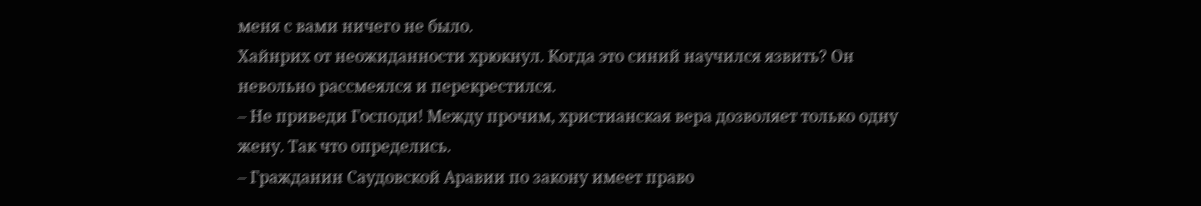меня с вами ничего не было.
Хайнрих от неожиданности хрюкнул. Когда это синий научился язвить? Он невольно рассмеялся и перекрестился.
– Не приведи Господи! Между прочим, христианская вера дозволяет только одну жену. Так что определись.
– Гражданин Саудовской Аравии по закону имеет право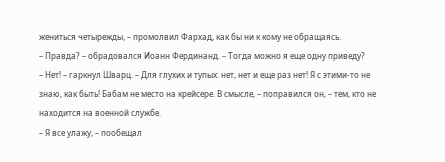жениться четырежды, – промолвил Фархад, как бы ни к кому не обращаясь.
– Правда? – обрадовался Иоанн Фердинанд. – Тогда можно я еще одну приведу?
– Нет! – гаркнул Шварц. – Для глухих и тупых: нет, нет и еще раз нет! Я с этими-то не знаю, как быть! Бабам не место на крейсере. В смысле, – поправился он, – тем, кто не находится на военной службе.
– Я все улажу, – пообещал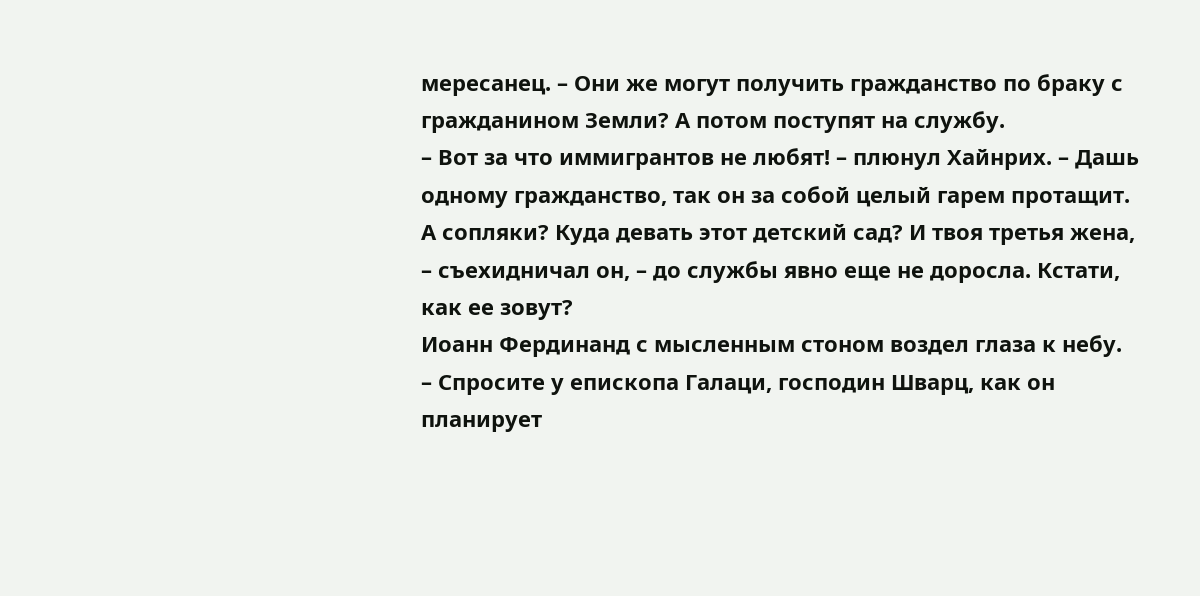мересанец. – Они же могут получить гражданство по браку с гражданином Земли? А потом поступят на службу.
– Вот за что иммигрантов не любят! – плюнул Хайнрих. – Дашь одному гражданство, так он за собой целый гарем протащит. А сопляки? Куда девать этот детский сад? И твоя третья жена, – съехидничал он, – до службы явно еще не доросла. Кстати, как ее зовут?
Иоанн Фердинанд с мысленным стоном воздел глаза к небу.
– Спросите у епископа Галаци, господин Шварц, как он планирует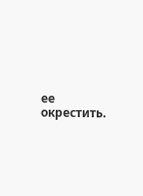ее окрестить.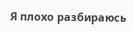Я плохо разбираюсь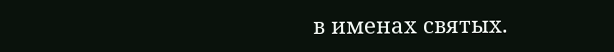в именах святых.